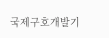국제구호개발기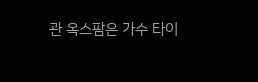관 옥스팜은 가수 타이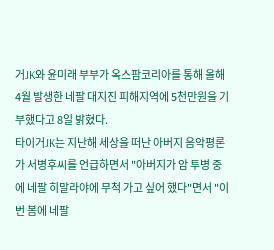거JK와 윤미래 부부가 옥스팜코리아를 통해 올해 4월 발생한 네팔 대지진 피해지역에 5천만원을 기부했다고 8일 밝혔다.
타이거JK는 지난해 세상을 떠난 아버지 음악평론가 서병후씨를 언급하면서 "아버지가 암 투병 중에 네팔 히말라야에 무척 가고 싶어 했다"면서 "이번 봄에 네팔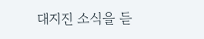대지진 소식을 듣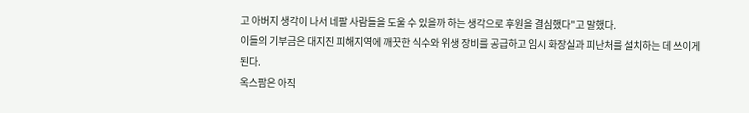고 아버지 생각이 나서 네팔 사람들을 도울 수 있을까 하는 생각으로 후원을 결심했다"고 말했다.
이들의 기부금은 대지진 피해지역에 깨끗한 식수와 위생 장비를 공급하고 임시 화장실과 피난처를 설치하는 데 쓰이게 된다.
옥스팜은 아직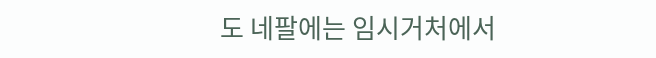도 네팔에는 임시거처에서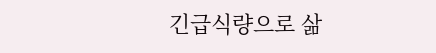긴급식량으로 삶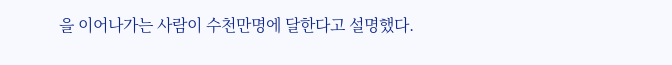을 이어나가는 사람이 수천만명에 달한다고 설명했다.